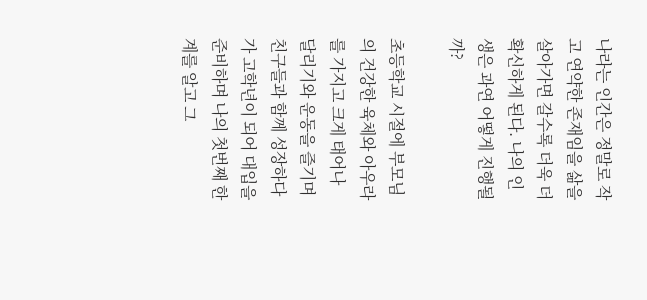나라는 인간은 정말로 작고 연약한 존재임을 삶을 살아가면 갈수록 더욱 더 확신하게 된다. 나의 인생은 과연 어떻게 진행될까?

초등학교 시절에 부모님의 건강한 육체와 아우라를 가지고 크게 태어나 달리기와 운동을 즐기며 친구들과 함께 성장하다가 고학년이 되어 대입을 준비하며 나의 첫번째 한계를 알고 그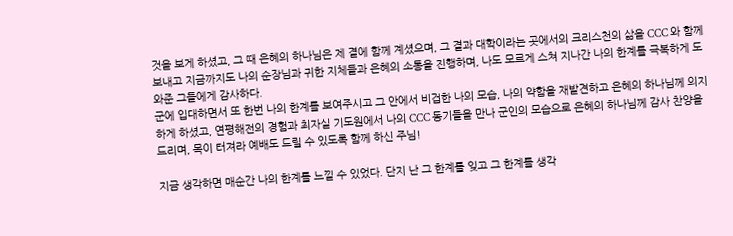것을 보게 하셨고, 그 때 은혜의 하나님은 제 곁에 함께 계셨으며, 그 결과 대학이라는 곳에서의 크리스천의 삶을 CCC 와 함께 보내고 지금까지도 나의 순장님과 귀한 지체들과 은혜의 소통을 진행하며, 나도 모르게 스쳐 지나간 나의 한계를 극복하게 도와준 그들에게 감사하다.
군에 입대하면서 또 한번 나의 한계를 보여주시고 그 안에서 비겁한 나의 모습, 나의 약함을 재발견하고 은혜의 하나님께 의지하게 하셨고, 연평해전의 경험과 최자실 기도원에서 나의 CCC 동기들을 만나 군인의 모습으로 은혜의 하나님께 감사 찬양을 드리며, 목이 터져라 예배도 드릴 수 있도록 함께 하신 주님!

지금 생각하면 매순간 나의 한계를 느낄 수 있었다. 단지 난 그 한계를 잊고 그 한계를 생각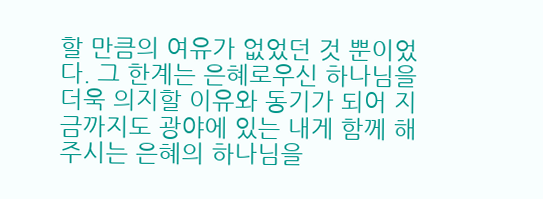할 만큼의 여유가 없었던 것 뿐이었다. 그 한계는 은혜로우신 하나님을 더욱 의지할 이유와 동기가 되어 지금까지도 광야에 있는 내게 함께 해주시는 은혜의 하나님을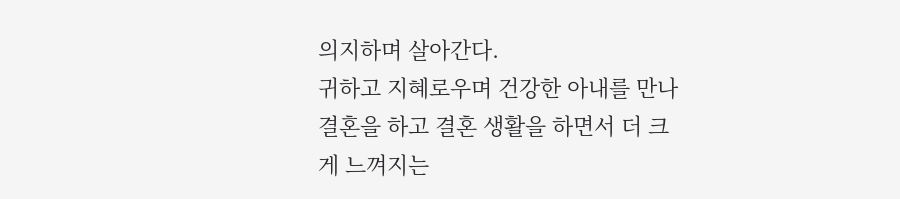의지하며 살아간다.
귀하고 지혜로우며 건강한 아내를 만나 결혼을 하고 결혼 생활을 하면서 더 크게 느껴지는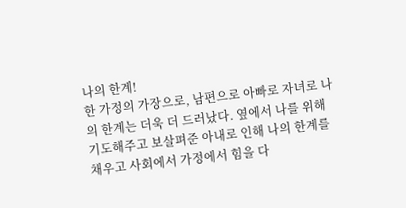나의 한계!
한 가정의 가장으로, 남편으로 아빠로 자녀로 나의 한계는 더욱 더 드러났다. 옆에서 나를 위해 기도해주고 보살펴준 아내로 인해 나의 한계를 채우고 사회에서 가정에서 힘을 다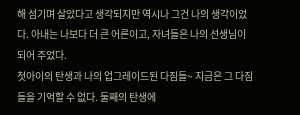해 섬기며 살았다고 생각되지만 역시나 그건 나의 생각이었다. 아내는 나보다 더 큰 어른이고, 자녀들은 나의 선생님이 되어 주었다.
첫아이의 탄생과 나의 업그레이드된 다짐들~ 지금은 그 다짐들을 기억할 수 없다. 둘째의 탄생에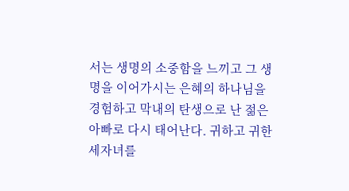서는 생명의 소중함을 느끼고 그 생명을 이어가시는 은혜의 하나님을 경험하고 막내의 탄생으로 난 젊은 아빠로 다시 태어난다. 귀하고 귀한 세자녀를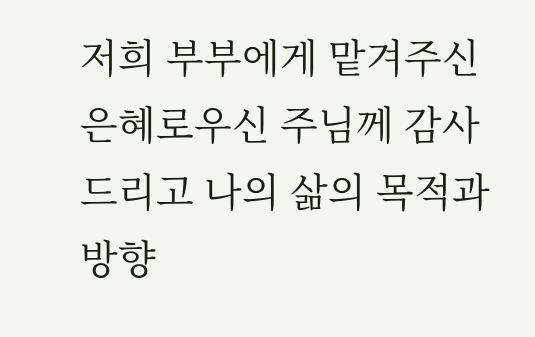저희 부부에게 맡겨주신 은혜로우신 주님께 감사드리고 나의 삶의 목적과 방향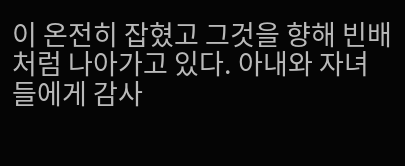이 온전히 잡혔고 그것을 향해 빈배처럼 나아가고 있다. 아내와 자녀들에게 감사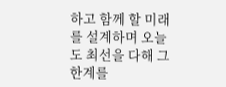하고 함께 할 미래를 설계하며 오늘도 최선을 다해 그 한계를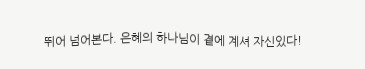뛰어 넘어본다. 은혜의 하나님이 곁에 계셔 자신있다!